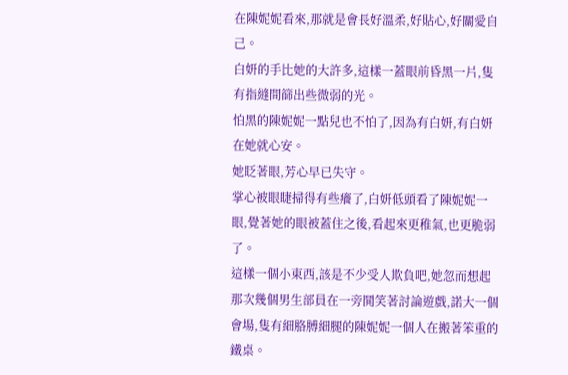在陳妮妮看來,那就是會長好溫柔,好貼心,好關愛自己。
白妍的手比她的大許多,這樣一蓋眼前昏黑一片,隻有指縫間篩出些微弱的光。
怕黑的陳妮妮一點兒也不怕了,因為有白妍,有白妍在她就心安。
她眨著眼,芳心早已失守。
掌心被眼睫掃得有些癢了,白妍低頭看了陳妮妮一眼,覺著她的眼被蓋住之後,看起來更稚氣,也更脆弱了。
這樣一個小東西,該是不少受人欺負吧,她忽而想起那次幾個男生部員在一旁鬨笑著討論遊戲,諾大一個會場,隻有細胳膊細腿的陳妮妮一個人在搬著笨重的鐵桌。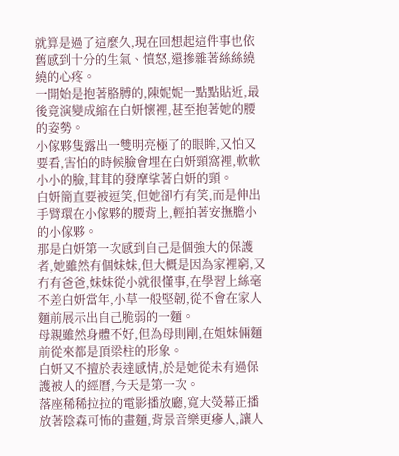就算是過了這麼久,現在回想起這件事也依舊感到十分的生氣、憤怒,還摻雜著絲絲繞繞的心疼。
一開始是抱著胳膊的,陳妮妮一點點貼近,最後竟演變成縮在白妍懷裡,甚至抱著她的腰的姿勢。
小傢夥隻露出一雙明亮極了的眼眸,又怕又要看,害怕的時候臉會埋在白妍頸窩裡,軟軟小小的臉,茸茸的發摩挲著白妍的頸。
白妍簡直要被逗笑,但她卻冇有笑,而是伸出手臂環在小傢夥的腰背上,輕拍著安撫膽小的小傢夥。
那是白妍第一次感到自己是個強大的保護者,她雖然有個妹妹,但大概是因為家裡窮,又冇有爸爸,妹妹從小就很懂事,在學習上絲毫不差白妍當年,小草一般堅韌,從不會在家人麵前展示出自己脆弱的一麵。
母親雖然身體不好,但為母則剛,在姐妹倆麵前從來都是頂梁柱的形象。
白妍又不擅於表達感情,於是她從未有過保護被人的經曆,今天是第一次。
落座稀稀拉拉的電影播放廳,寬大熒幕正播放著陰森可怖的畫麵,背景音樂更瘮人,讓人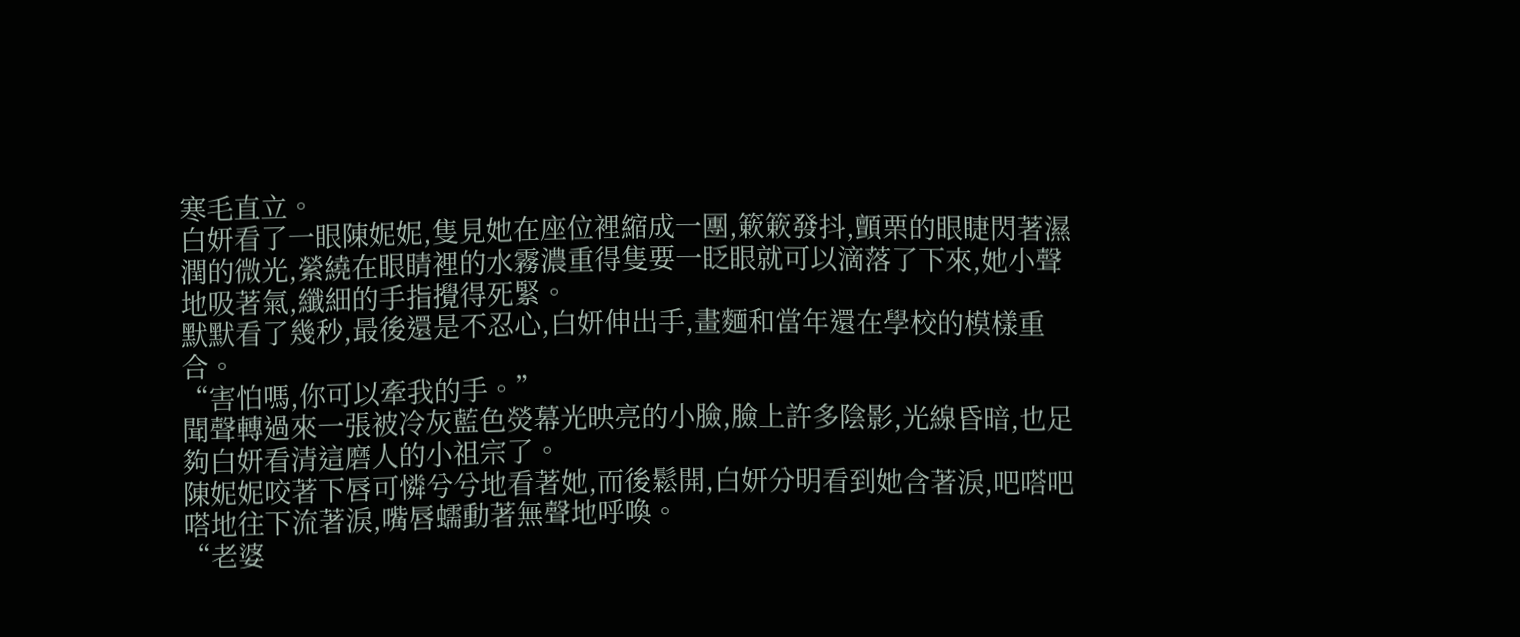寒毛直立。
白妍看了一眼陳妮妮,隻見她在座位裡縮成一團,簌簌發抖,顫栗的眼睫閃著濕潤的微光,縈繞在眼睛裡的水霧濃重得隻要一眨眼就可以滴落了下來,她小聲地吸著氣,纖細的手指攪得死緊。
默默看了幾秒,最後還是不忍心,白妍伸出手,畫麵和當年還在學校的模樣重合。
“害怕嗎,你可以牽我的手。”
聞聲轉過來一張被冷灰藍色熒幕光映亮的小臉,臉上許多陰影,光線昏暗,也足夠白妍看清這磨人的小祖宗了。
陳妮妮咬著下唇可憐兮兮地看著她,而後鬆開,白妍分明看到她含著淚,吧嗒吧嗒地往下流著淚,嘴唇蠕動著無聲地呼喚。
“老婆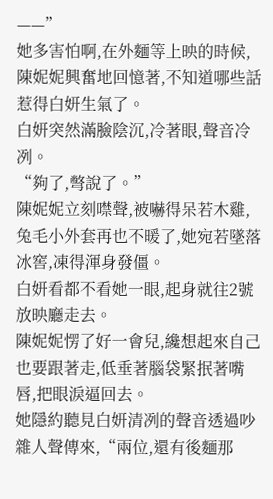——”
她多害怕啊,在外麵等上映的時候,陳妮妮興奮地回憶著,不知道哪些話惹得白妍生氣了。
白妍突然滿臉陰沉,冷著眼,聲音冷冽。
“夠了,彆說了。”
陳妮妮立刻噤聲,被嚇得呆若木雞,兔毛小外套再也不暖了,她宛若墜落冰窖,凍得渾身發僵。
白妍看都不看她一眼,起身就往2號放映廳走去。
陳妮妮愣了好一會兒,纔想起來自己也要跟著走,低垂著腦袋緊抿著嘴唇,把眼淚逼回去。
她隱約聽見白妍清冽的聲音透過吵雜人聲傳來,“兩位,還有後麵那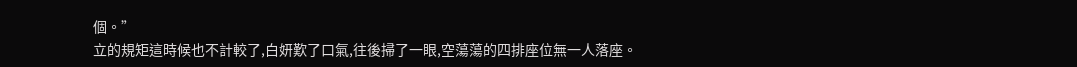個。”
立的規矩這時候也不計較了,白妍歎了口氣,往後掃了一眼,空蕩蕩的四排座位無一人落座。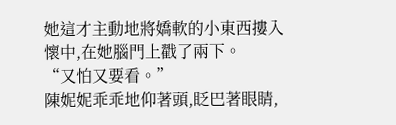她這才主動地將嬌軟的小東西摟入懷中,在她腦門上戳了兩下。
“又怕又要看。”
陳妮妮乖乖地仰著頭,眨巴著眼睛,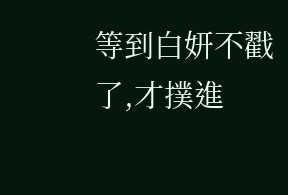等到白妍不戳了,才撲進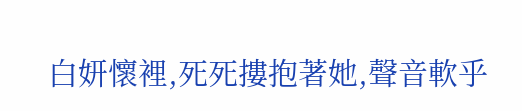白妍懷裡,死死摟抱著她,聲音軟乎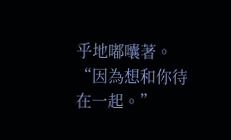乎地嘟囔著。
“因為想和你待在一起。”